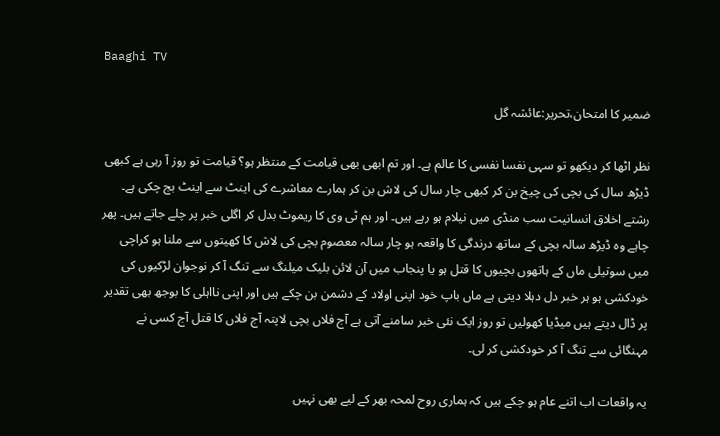Baaghi TV

ضمیر کا امتحان،تحریر:عائشہ گل

نظر اٹھا کر دیکھو تو سہی نفسا نفسی کا عالم ہے۔ اور تم ابھی بھی قیامت کے منتظر ہو؟ قیامت تو روز آ رہی ہے کبھی ڈیڑھ سال کی بچی کی چیخ بن کر کبھی چار سال کی لاش بن کر ہمارے معاشرے کی اینٹ سے اینٹ بج چکی ہے۔ رشتے اخلاق انسانیت سب منڈی میں نیلام ہو رہے ہیں۔ اور ہم ٹی وی کا ریموٹ بدل کر اگلی خبر پر چلے جاتے ہیں۔ پھر چاہے وہ ڈیڑھ سالہ بچی کے ساتھ درندگی کا واقعہ ہو چار سالہ معصوم بچی کی لاش کا کھیتوں سے ملنا ہو کراچی میں سوتیلی ماں کے ہاتھوں بچیوں کا قتل ہو یا پنجاب میں آن لائن بلیک میلنگ سے تنگ آ کر نوجوان لڑکیوں کی خودکشی ہو ہر خبر دل دہلا دیتی ہے ماں باپ خود اپنی اولاد کے دشمن بن چکے ہیں اور اپنی نااہلی کا بوجھ بھی تقدیر پر ڈال دیتے ہیں میڈیا کھولیں تو روز ایک نئی خبر سامنے آتی ہے آج فلاں بچی لاپتہ آج فلاں کا قتل آج کسی نے مہنگائی سے تنگ آ کر خودکشی کر لی۔

یہ واقعات اب اتنے عام ہو چکے ہیں کہ ہماری روح لمحہ بھر کے لیے بھی نہیں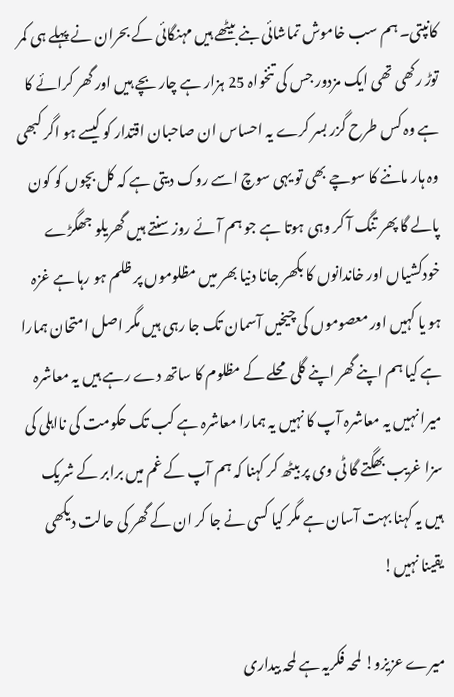کانپتی۔ ہم سب خاموش تماشائی بنے بیٹھے ہیں مہنگائی کے بحران نے پہلے ہی کمر توڑ رکھی تھی ایک مزدور جس کی تنخواہ 25 ہزار ہے چار بچے ہیں اور گھر کرائے کا ہے وہ کس طرح گزر بسر کرے یہ احساس ان صاحبان اقتدار کو کیسے ہو اگر کبھی وہ ہار ماننے کا سوچے بھی تو یہی سوچ اسے روک دیتی ہے کہ کل بچوں کو کون پالے گا پھر تنگ آ کر وہی ہوتا ہے جو ہم آئے روز سنتے ہیں گھریلو جھگڑے خودکشیاں اور خاندانوں کا بکھر جانا دنیا بھر میں مظلوموں پر ظلم ہو رہا ہے غزہ ہو یا کہیں اور معصوموں کی چیخیں آسمان تک جا رہی ہیں مگر اصل امتحان ہمارا ہے کیا ہم اپنے گھر اپنے گلی محلے کے مظلوم کا ساتھ دے رہے ہیں یہ معاشرہ میرا نہیں یہ معاشرہ آپ کا نہیں یہ ہمارا معاشرہ ہے کب تک حکومت کی نااہلی کی سزا غریب بھگتے گا ٹی وی پر بیٹھ کر کہنا کہ ہم آپ کے غم میں برابر کے شریک ہیں یہ کہنا بہت آسان ہے مگر کیا کسی نے جا کر ان کے گھر کی حالت دیکھی یقینا نہیں!

میرے عزیزو! لمحہ فکریہ ہے لمحہ بیداری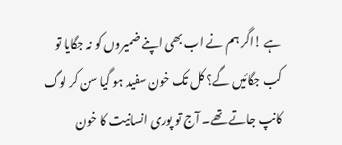ہے !اگر ہم نے اب بھی اپنے ضمیروں کو نہ جگایا تو کب جگائیں گے؟ کل تک خون سفید ہو گیا سن کر لوگ کانپ جاتے تھے۔ آج تو پوری انسانیت کا خون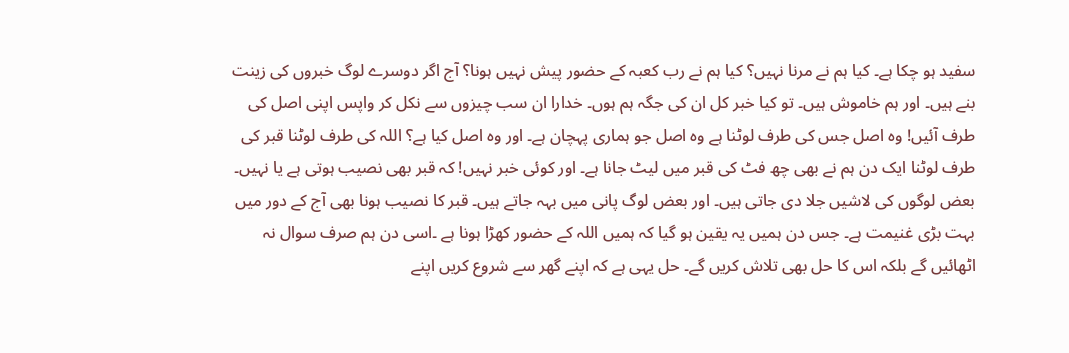سفید ہو چکا ہے۔ کیا ہم نے مرنا نہیں؟ کیا ہم نے رب کعبہ کے حضور پیش نہیں ہونا؟ آج اگر دوسرے لوگ خبروں کی زینت بنے ہیں۔ اور ہم خاموش ہیں۔ تو کیا خبر کل ان کی جگہ ہم ہوں۔ خدارا ان سب چیزوں سے نکل کر واپس اپنی اصل کی طرف آئیں! وہ اصل جس کی طرف لوٹنا ہے وہ اصل جو ہماری پہچان ہے۔ اور وہ اصل کیا ہے؟ اللہ کی طرف لوٹنا قبر کی طرف لوٹنا ایک دن ہم نے بھی چھ فٹ کی قبر میں لیٹ جانا ہے۔ اور کوئی خبر نہیں! کہ قبر بھی نصیب ہوتی ہے یا نہیں۔ بعض لوگوں کی لاشیں جلا دی جاتی ہیں۔ اور بعض لوگ پانی میں بہہ جاتے ہیں۔ قبر کا نصیب ہونا بھی آج کے دور میں بہت بڑی غنیمت ہے۔ جس دن ہمیں یہ یقین ہو گیا کہ ہمیں اللہ کے حضور کھڑا ہونا ہے ۔اسی دن ہم صرف سوال نہ اٹھائیں گے بلکہ اس کا حل بھی تلاش کریں گے۔ حل یہی ہے کہ اپنے گھر سے شروع کریں اپنے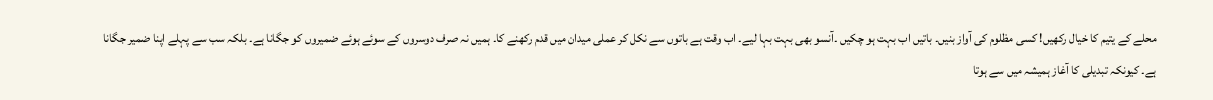محلے کے یتیم کا خیال رکھیں! کسی مظلوم کی آواز بنیں۔ باتیں اب بہت ہو چکیں ۔آنسو بھی بہت بہا لیے۔ اب وقت ہے باتوں سے نکل کر عملی میدان میں قدم رکھنے کا۔ ہمیں نہ صرف دوسروں کے سوئے ہوئے ضمیروں کو جگانا ہے۔ بلکہ سب سے پہلے اپنا ضمیر جگانا ہے۔ کیونکہ تبدیلی کا آغاز ہمیشہ میں سے ہوتا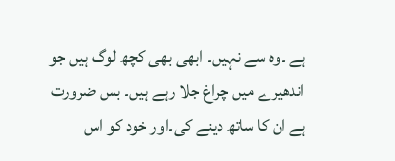ہے ۔وہ سے نہیں۔ ابھی بھی کچھ لوگ ہیں جو اندھیرے میں چراغ جلا رہے ہیں۔ بس ضرورت ہے ان کا ساتھ دینے کی۔اور خود کو اس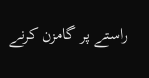راستے پر گامزن کرنے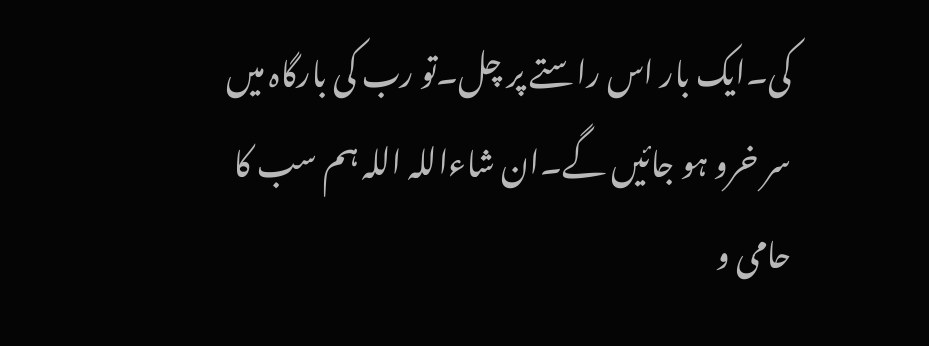کی۔ایک بار اس راستے پر چل۔تو رب کی بارگاہ میں سر خرو ہو جائیں گے۔ان شاءاللہ اللہ ہم سب کا حامی و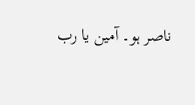ناصر ہو۔ آمین یا رب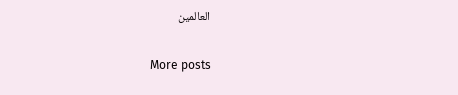العالمین

More posts